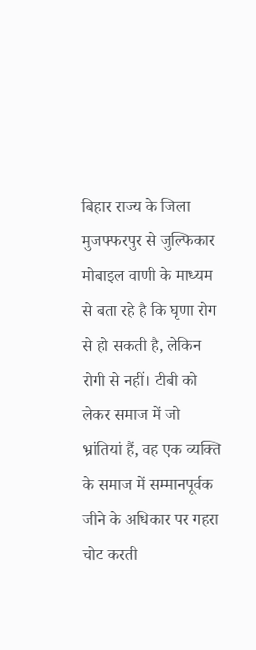बिहार राज्य के जिला मुजफ्फरपुर से जुल्फिकार मोबाइल वाणी के माध्यम से बता रहे है कि घृणा रोग से हो सकती है, लेकिन रोगी से नहीं। टीबी को लेकर समाज में जो भ्रांतियां हैं, वह एक व्यक्ति के समाज में सम्मानपूर्वक जीने के अधिकार पर गहरा चोट करती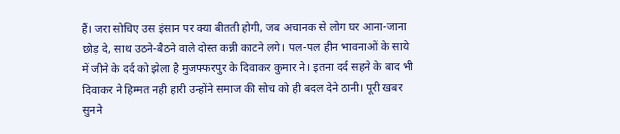हैं। जरा सोचिए उस इंसान पर क्या बीतती होगी, जब अचानक से लोग घर आना-जाना छोड़ दे, साथ उठने-बैठने वाले दोस्त कन्नी काटने लगे। पल-पल हीन भावनाओं के साये में जीने के दर्द को झेला है मुजफ्फरपुर के दिवाकर कुमार ने। इतना दर्द सहने के बाद भी दिवाकर ने हिम्मत नही हारी उन्होंने समाज की सोच को ही बदल देने ठानी। पूरी खबर सुनने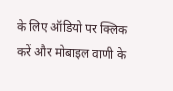के लिए ऑडियो पर क्लिक करें और मोबाइल वाणी के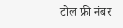टोल फ्री नंबर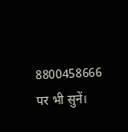8800458666 पर भी सुनें।